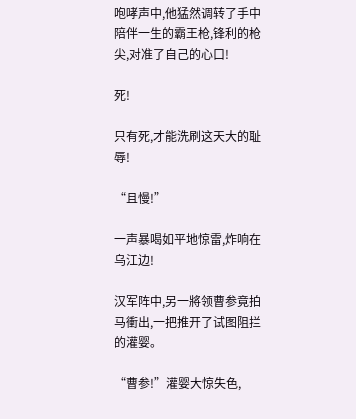咆哮声中,他猛然调转了手中陪伴一生的霸王枪,锋利的枪尖,对准了自己的心口!

死!

只有死,才能洗刷这天大的耻辱!

“且慢!”

一声暴喝如平地惊雷,炸响在乌江边!

汉军阵中,另一將领曹参竟拍马衝出,一把推开了试图阻拦的灌婴。

“曹参!”灌婴大惊失色,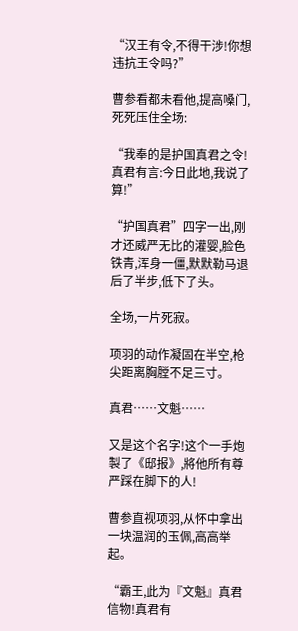“汉王有令,不得干涉!你想违抗王令吗?”

曹参看都未看他,提高嗓门,死死压住全场:

“我奉的是护国真君之令!真君有言:今日此地,我说了算!”

“护国真君”四字一出,刚才还威严无比的灌婴,脸色铁青,浑身一僵,默默勒马退后了半步,低下了头。

全场,一片死寂。

项羽的动作凝固在半空,枪尖距离胸膛不足三寸。

真君……文魁……

又是这个名字!这个一手炮製了《邸报》,將他所有尊严踩在脚下的人!

曹参直视项羽,从怀中拿出一块温润的玉佩,高高举起。

“霸王,此为『文魁』真君信物!真君有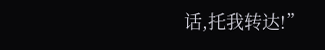话,托我转达!”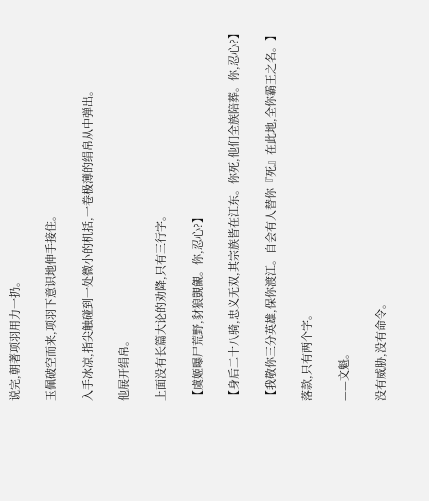说完,朝著项羽用力一扔。

玉佩破空而来,项羽下意识地伸手接住。

入手冰凉,指尖触碰到一处微小的机括,一卷极薄的绢帛从中弹出。

他展开绢帛。

上面没有长篇大论的劝降,只有三行字。

【虞姬曝尸荒野,豺狼覬覦。你,忍心?】

【身后二十八骑,忠义无双,其宗族皆在江东。你死,他们全族陪葬。你,忍心?】

【我敬你三分英雄,保你渡江。自会有人替你『死』在此地,全你霸王之名。】

落款,只有两个字。

——文魁。

没有威胁,没有命令。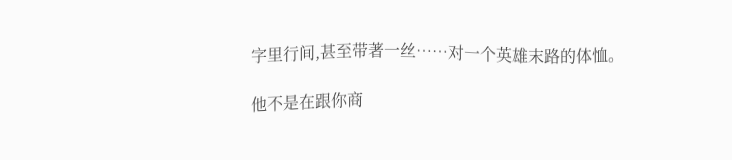字里行间,甚至带著一丝……对一个英雄末路的体恤。

他不是在跟你商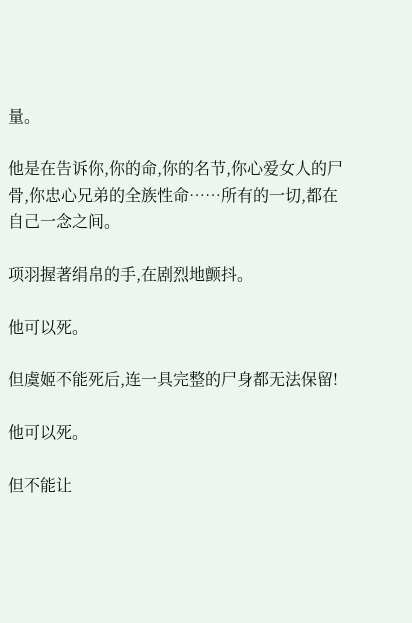量。

他是在告诉你,你的命,你的名节,你心爱女人的尸骨,你忠心兄弟的全族性命……所有的一切,都在自己一念之间。

项羽握著绢帛的手,在剧烈地颤抖。

他可以死。

但虞姬不能死后,连一具完整的尸身都无法保留!

他可以死。

但不能让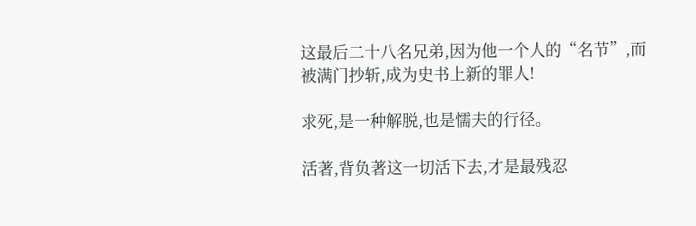这最后二十八名兄弟,因为他一个人的“名节”,而被满门抄斩,成为史书上新的罪人!

求死,是一种解脱,也是懦夫的行径。

活著,背负著这一切活下去,才是最残忍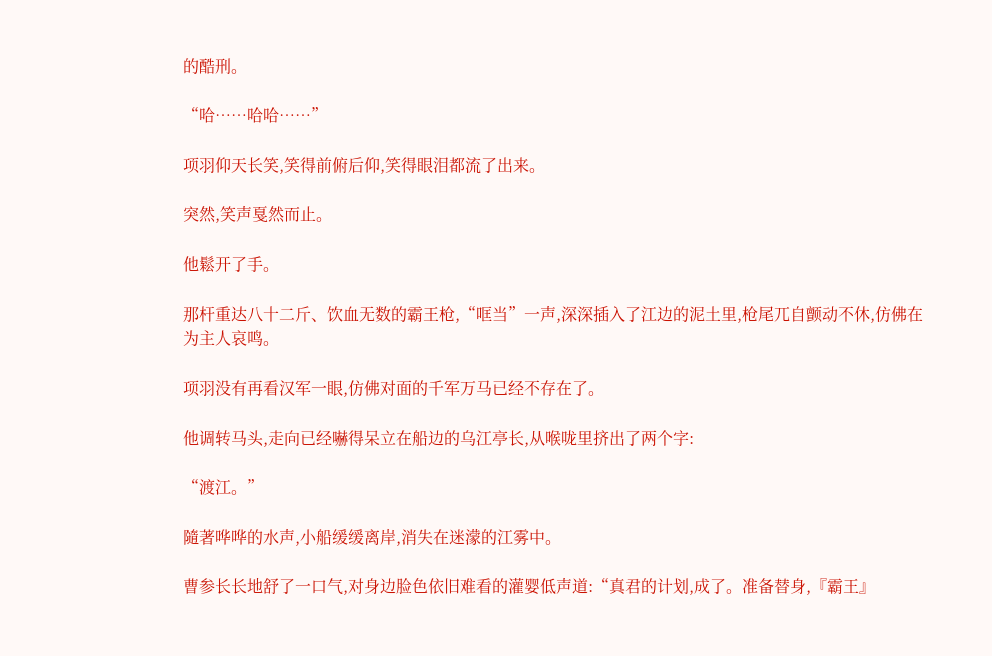的酷刑。

“哈……哈哈……”

项羽仰天长笑,笑得前俯后仰,笑得眼泪都流了出来。

突然,笑声戛然而止。

他鬆开了手。

那杆重达八十二斤、饮血无数的霸王枪,“哐当”一声,深深插入了江边的泥土里,枪尾兀自颤动不休,仿佛在为主人哀鸣。

项羽没有再看汉军一眼,仿佛对面的千军万马已经不存在了。

他调转马头,走向已经嚇得呆立在船边的乌江亭长,从喉咙里挤出了两个字:

“渡江。”

隨著哗哗的水声,小船缓缓离岸,消失在迷濛的江雾中。

曹参长长地舒了一口气,对身边脸色依旧难看的灌婴低声道:“真君的计划,成了。准备替身,『霸王』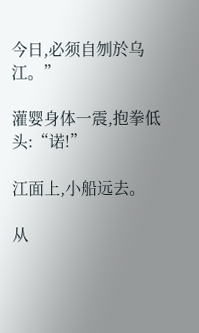今日,必须自刎於乌江。”

灌婴身体一震,抱拳低头:“诺!”

江面上,小船远去。

从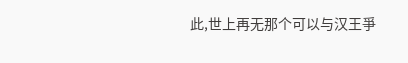此,世上再无那个可以与汉王爭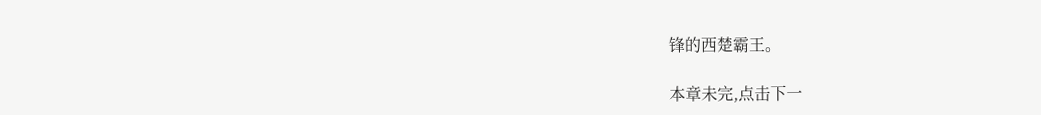锋的西楚霸王。

本章未完,点击下一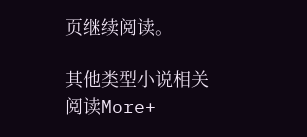页继续阅读。

其他类型小说相关阅读More+